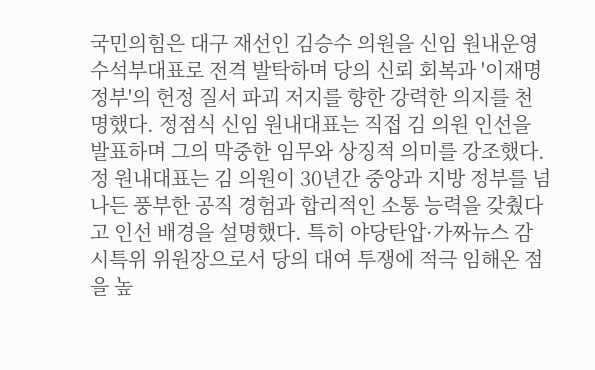국민의힘은 대구 재선인 김승수 의원을 신임 원내운영수석부대표로 전격 발탁하며 당의 신뢰 회복과 '이재명 정부'의 헌정 질서 파괴 저지를 향한 강력한 의지를 천명했다. 정점식 신임 원내대표는 직접 김 의원 인선을 발표하며 그의 막중한 임무와 상징적 의미를 강조했다.
정 원내대표는 김 의원이 30년간 중앙과 지방 정부를 넘나든 풍부한 공직 경험과 합리적인 소통 능력을 갖췄다고 인선 배경을 설명했다. 특히 야당탄압·가짜뉴스 감시특위 위원장으로서 당의 대여 투쟁에 적극 임해온 점을 높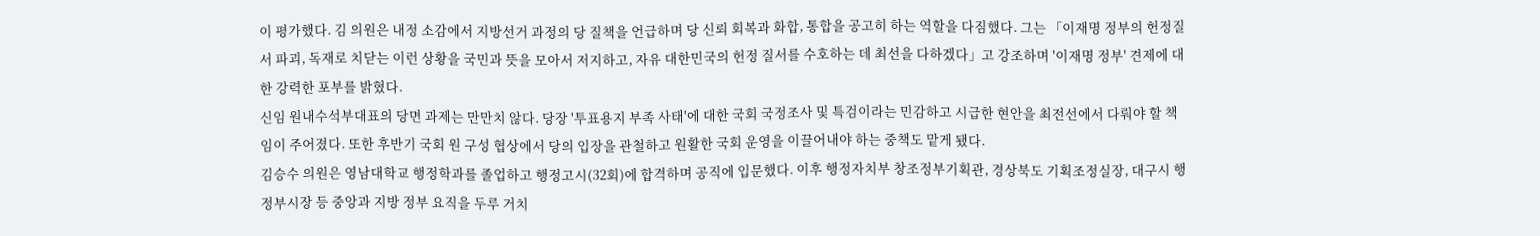이 평가했다. 김 의원은 내정 소감에서 지방선거 과정의 당 질책을 언급하며 당 신뢰 회복과 화합, 통합을 공고히 하는 역할을 다짐했다. 그는 「이재명 정부의 헌정질서 파괴, 독재로 치닫는 이런 상황을 국민과 뜻을 모아서 저지하고, 자유 대한민국의 헌정 질서를 수호하는 데 최선을 다하겠다」고 강조하며 '이재명 정부' 견제에 대한 강력한 포부를 밝혔다.
신임 원내수석부대표의 당면 과제는 만만치 않다. 당장 '투표용지 부족 사태'에 대한 국회 국정조사 및 특검이라는 민감하고 시급한 현안을 최전선에서 다뤄야 할 책임이 주어졌다. 또한 후반기 국회 원 구성 협상에서 당의 입장을 관철하고 원활한 국회 운영을 이끌어내야 하는 중책도 맡게 됐다.
김승수 의원은 영남대학교 행정학과를 졸업하고 행정고시(32회)에 합격하며 공직에 입문했다. 이후 행정자치부 창조정부기획관, 경상북도 기획조정실장, 대구시 행정부시장 등 중앙과 지방 정부 요직을 두루 거치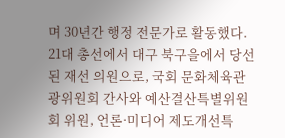며 30년간 행정 전문가로 활동했다. 21대 총선에서 대구 북구을에서 당선된 재선 의원으로, 국회 문화체육관광위원회 간사와 예산결산특별위원회 위원, 언론·미디어 제도개선특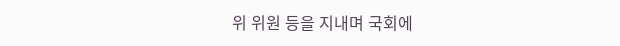위 위원 등을 지내며 국회에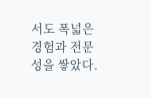서도 폭넓은 경험과 전문성을 쌓았다.